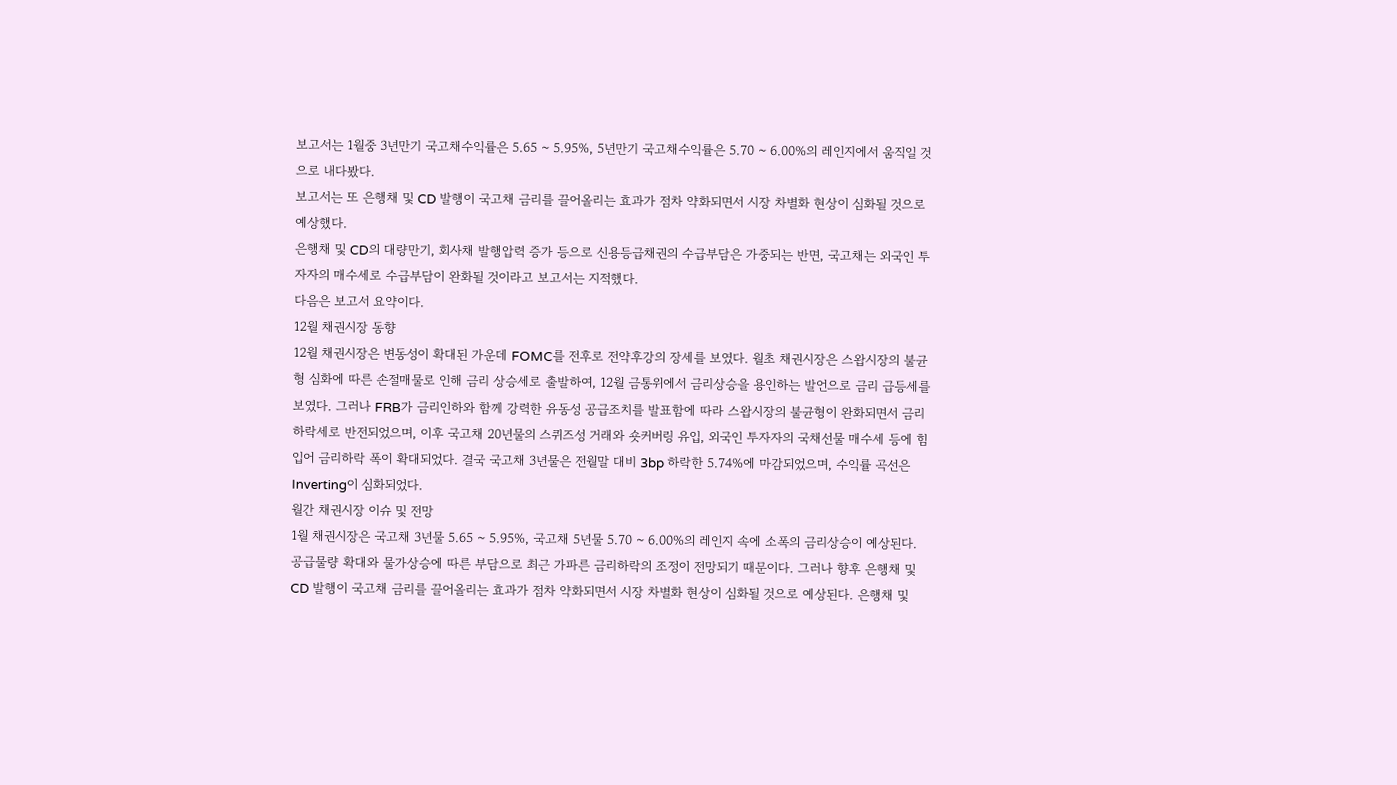보고서는 1월중 3년만기 국고채수익률은 5.65 ~ 5.95%, 5년만기 국고채수익률은 5.70 ~ 6.00%의 레인지에서 움직일 것으로 내다봤다.
보고서는 또 은행채 및 CD 발행이 국고채 금리를 끌어올리는 효과가 점차 약화되면서 시장 차별화 현상이 심화될 것으로 예상했다.
은행채 및 CD의 대량만기, 회사채 발행압력 증가 등으로 신용등급채권의 수급부담은 가중되는 반면, 국고채는 외국인 투자자의 매수세로 수급부담이 완화될 것이라고 보고서는 지적했다.
다음은 보고서 요약이다.
12월 채권시장 동향
12월 채권시장은 변동성이 확대된 가운데 FOMC를 전후로 전약후강의 장세를 보였다. 월초 채권시장은 스왑시장의 불균형 심화에 따른 손절매물로 인해 금리 상승세로 출발하여, 12월 금통위에서 금리상승을 용인하는 발언으로 금리 급등세를 보였다. 그러나 FRB가 금리인하와 함께 강력한 유동성 공급조치를 발표함에 따라 스왑시장의 불균형이 완화되면서 금리 하락세로 반전되었으며, 이후 국고채 20년물의 스퀴즈성 거래와 숏커버링 유입, 외국인 투자자의 국채선물 매수세 등에 힘입어 금리하락 폭이 확대되었다. 결국 국고채 3년물은 전월말 대비 3bp 하락한 5.74%에 마감되었으며, 수익률 곡선은 Inverting이 심화되었다.
월간 채권시장 이슈 및 전망
1월 채권시장은 국고채 3년물 5.65 ~ 5.95%, 국고채 5년물 5.70 ~ 6.00%의 레인지 속에 소폭의 금리상승이 예상된다. 공급물량 확대와 물가상승에 따른 부담으로 최근 가파른 금리하락의 조정이 전망되기 때문이다. 그러나 향후 은행채 및 CD 발행이 국고채 금리를 끌어올리는 효과가 점차 약화되면서 시장 차별화 현상이 심화될 것으로 예상된다. 은행채 및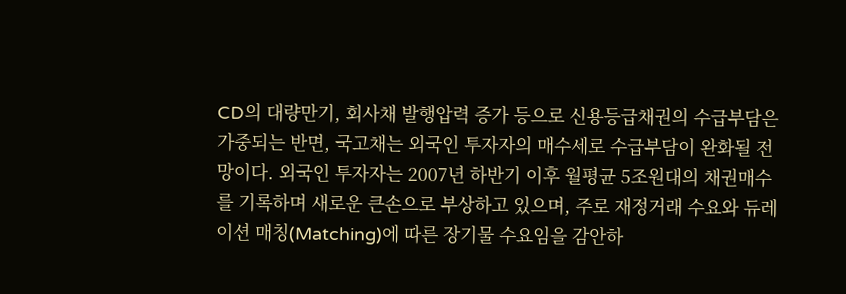CD의 대량만기, 회사채 발행압력 증가 등으로 신용등급채권의 수급부담은 가중되는 반면, 국고채는 외국인 투자자의 매수세로 수급부담이 완화될 전망이다. 외국인 투자자는 2007년 하반기 이후 월평균 5조원대의 채권매수를 기록하며 새로운 큰손으로 부상하고 있으며, 주로 재정거래 수요와 듀레이션 매칭(Matching)에 따른 장기물 수요임을 감안하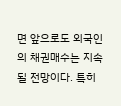면 앞으로도 외국인의 채권매수는 지속될 전망이다. 특히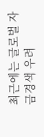최근에는 글로벌 자금경색 우려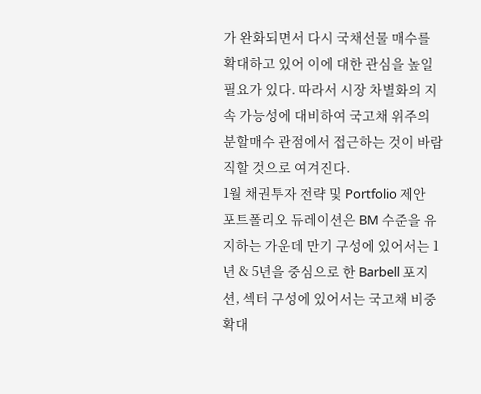가 완화되면서 다시 국채선물 매수를 확대하고 있어 이에 대한 관심을 높일 필요가 있다. 따라서 시장 차별화의 지속 가능성에 대비하여 국고채 위주의 분할매수 관점에서 접근하는 것이 바람직할 것으로 여겨진다.
1월 채권투자 전략 및 Portfolio 제안
포트폴리오 듀레이션은 BM 수준을 유지하는 가운데 만기 구성에 있어서는 1년 & 5년을 중심으로 한 Barbell 포지션, 섹터 구성에 있어서는 국고채 비중 확대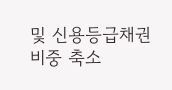및 신용등급채권 비중 축소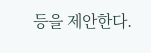등을 제안한다.